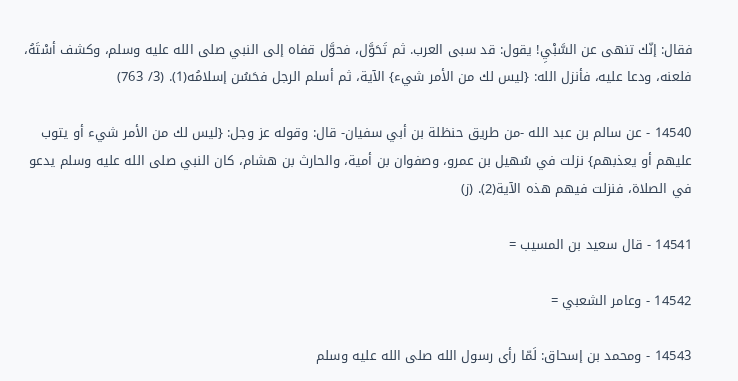فقال: إنّك تنهى عن السَّبْيِ! يقول: قد سبى العرب. ثم تَحَوَّل، فحوَّل قفاه إلى النبي صلى الله عليه وسلم، وكشف أسْتَهُ، فلعنه، ودعا عليه، فأنزل الله: {ليس لك من الأمر شيء} الآية، ثم أسلم الرجل فحَسُن إسلامُه(1). (3/ 763)

14540 - عن سالم بن عبد الله -من طريق حنظلة بن أبي سفيان- قال: وقوله عز وجل: {ليس لك من الأمر شيء أو يتوب عليهم أو يعذبهم} نزلت في سُهيل بن عمرو، وصفوان بن أمية، والحارث بن هشام، كان النبي صلى الله عليه وسلم يدعو في الصلاة، فنزلت فيهم هذه الآية(2). (ز)

14541 - قال سعيد بن المسيب =

14542 - وعامر الشعبي =

14543 - ومحمد بن إسحاق: لَمّا رأى رسول الله صلى الله عليه وسلم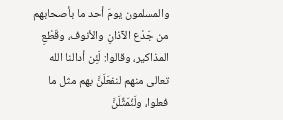والمسلمون يومَ أحد ما بأصحابهم من جَدْع الآذانِ والأنوف، وقَطْعِ المذاكير، وقالوا: لَئِن أدالنا الله تعالى منهم لنفعَلَنَّ بهم مثل ما فعلوا، ولَنُمَثِّلَنَّ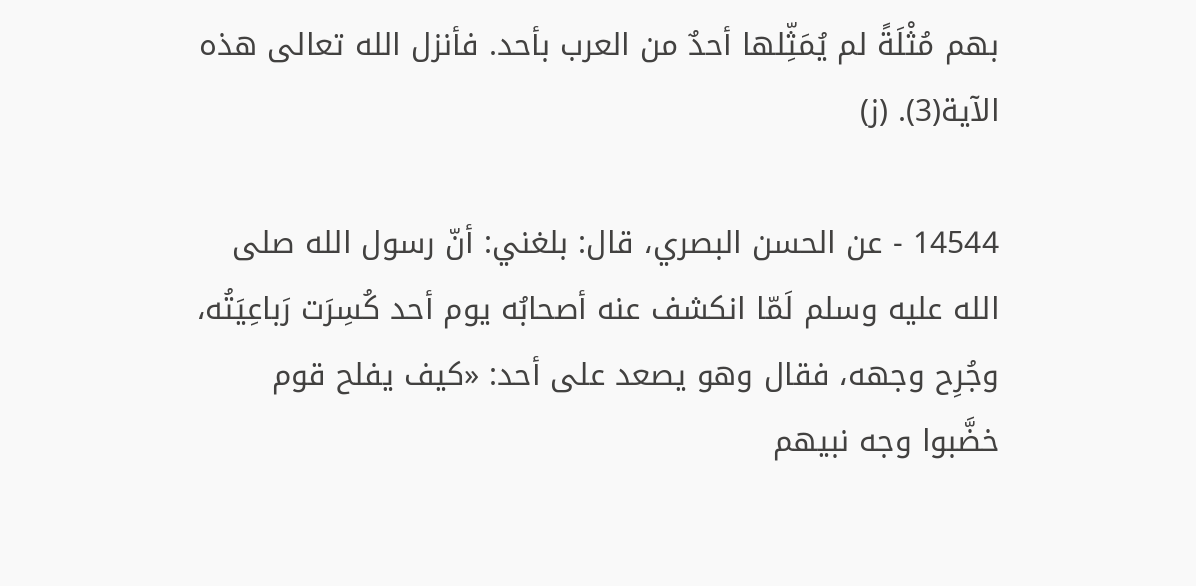بهم مُثْلَةً لم يُمَثِّلها أحدٌ من العرب بأحد. فأنزل الله تعالى هذه الآية(3). (ز)

14544 - عن الحسن البصري، قال: بلغني: أنّ رسول الله صلى الله عليه وسلم لَمّا انكشف عنه أصحابُه يوم أحد كُسِرَت رَباعِيَتُه، وجُرِح وجهه، فقال وهو يصعد على أحد: «كيف يفلح قوم خضَّبوا وجه نبيهم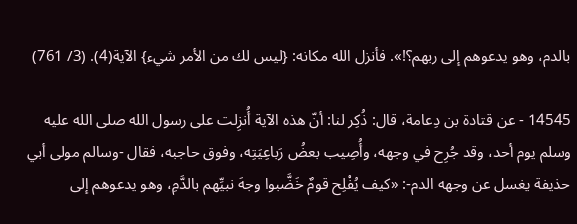بالدم، وهو يدعوهم إلى ربهم؟!». فأنزل الله مكانه: {ليس لك من الأمر شيء} الآية(4). (3/ 761)

14545 - عن قتادة بن دِعامة، قال: ذُكِر لنا: أنّ هذه الآية أُنزِلت على رسول الله صلى الله عليه وسلم يوم أحد، وقد جُرِح في وجهه، وأُصِيب بعضُ رَباعِيَتِه، وفوق حاجبه، فقال -وسالم مولى أبي حذيفة يغسل عن وجهه الدم-: «كيف يُفْلِح قومٌ خَضَّبوا وجهَ نبيِّهم بالدَّمِ، وهو يدعوهم إلى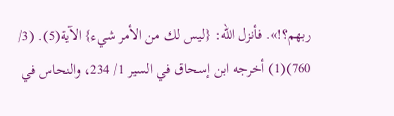ربهم؟!». فأنزل الله: {ليس لك من الأمر شيء} الآية(5). (3/ 760)(1) أخرجه ابن إسحاق في السير 1/ 234، والنحاس في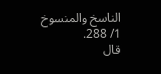الناسخ والمنسوخ 1/ 288.
قال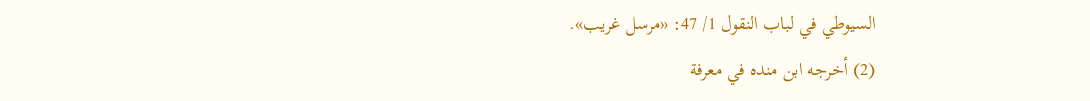السيوطي في لباب النقول 1/ 47: «مرسل غريب».
(2) أخرجه ابن منده في معرفة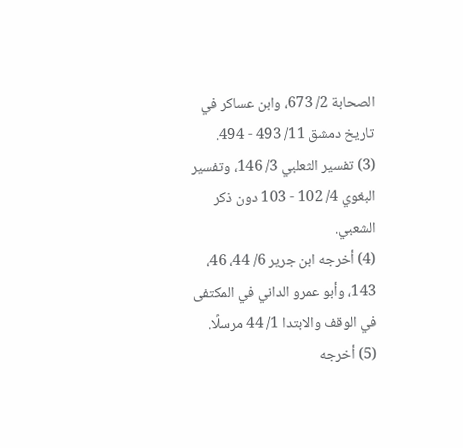الصحابة 2/ 673، وابن عساكر في تاريخ دمشق 11/ 493 - 494.
(3) تفسير الثعلبي 3/ 146، وتفسير البغوي 4/ 102 - 103 دون ذكر الشعبي.
(4) أخرجه ابن جرير 6/ 44، 46، 143، وأبو عمرو الداني في المكتفى في الوقف والابتدا 1/ 44 مرسلًا.
(5) أخرجه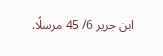ابن جرير 6/ 45 مرسلًا.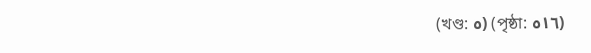(খণ্ড: ٥) (পৃষ্ঠা: ٥١٦)